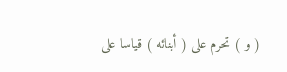( و ) تحرم على ( أبنائه ) قياسا على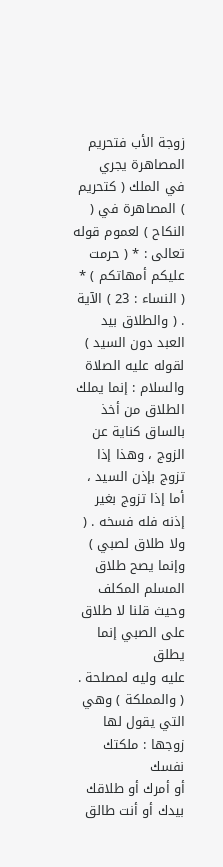زوجة الأب فتحريم المصاهرة يجري
في الملك ( كتحريم ) المصاهرة في ( النكاح ) لعموم قوله تعالى : * ( حرمت
عليكم أمهاتكم ) * ( النساء : 23 ) الآية . ( والطلاق بيد العبد دون السيد ) لقوله عليه الصلاة
والسلام : إنما يملك الطلاق من أخذ بالساق كناية عن الزوج ، وهذا إذا
تزوج بإذن السيد ، أما إذا تزوج بغير إذنه فله فسخه . ( ولا طلاق لصبي )
وإنما يصح طلاق المسلم المكلف وحيث قلنا لا طلاق على الصبي إنما يطلق
عليه وليه لمصلحة . ( والمملكة ) وهي التي يقول لها زوجها : ملكتك نفسك
أو أمرك أو طلاقك بيدك أو أنت طالق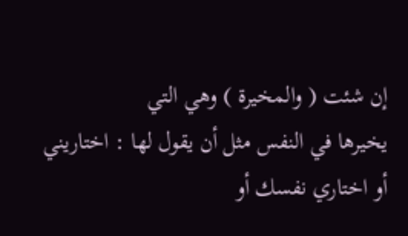إن شئت ( والمخيرة ) وهي التي
يخيرها في النفس مثل أن يقول لها : اختاريني
أو اختاري نفسك أو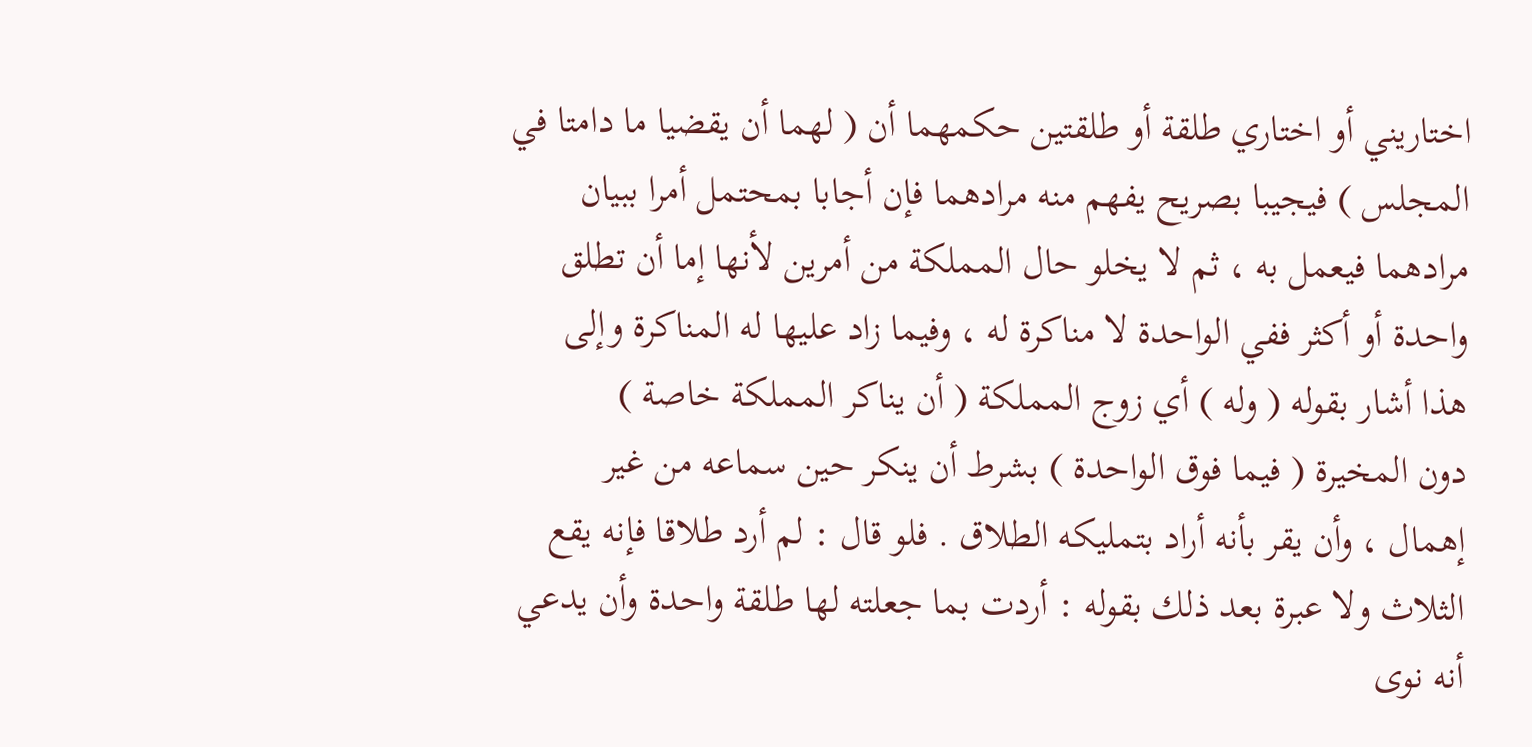اختاريني أو اختاري طلقة أو طلقتين حكمهما أن ( لهما أن يقضيا ما دامتا في
المجلس ) فيجيبا بصريح يفهم منه مرادهما فإن أجابا بمحتمل أمرا ببيان
مرادهما فيعمل به ، ثم لا يخلو حال المملكة من أمرين لأنها إما أن تطلق
واحدة أو أكثر ففي الواحدة لا مناكرة له ، وفيما زاد عليها له المناكرة وإلى
هذا أشار بقوله ( وله ) أي زوج المملكة ( أن يناكر المملكة خاصة )
دون المخيرة ( فيما فوق الواحدة ) بشرط أن ينكر حين سماعه من غير
إهمال ، وأن يقر بأنه أراد بتمليكه الطلاق . فلو قال : لم أرد طلاقا فإنه يقع
الثلاث ولا عبرة بعد ذلك بقوله : أردت بما جعلته لها طلقة واحدة وأن يدعي
أنه نوى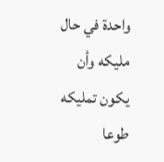واحدة في حال مليكه وأن يكون تمليكه طوعا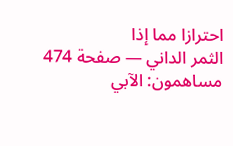احترازا مما إذا
الثمر الداني — صفحة 474
مساهمون: الآبي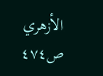الأزهري
ص٤٧٤